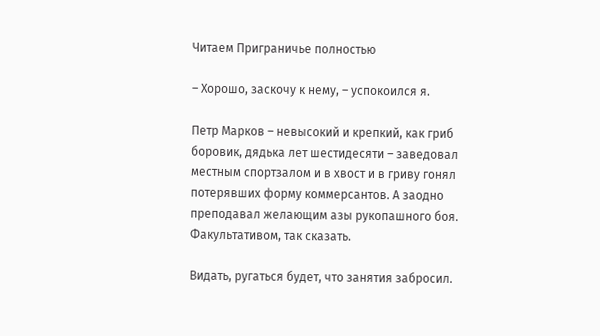Читаем Приграничье полностью

– Хорошо, заскочу к нему, – успокоился я.

Петр Марков – невысокий и крепкий, как гриб боровик, дядька лет шестидесяти – заведовал местным спортзалом и в хвост и в гриву гонял потерявших форму коммерсантов. А заодно преподавал желающим азы рукопашного боя. Факультативом, так сказать.

Видать, ругаться будет, что занятия забросил.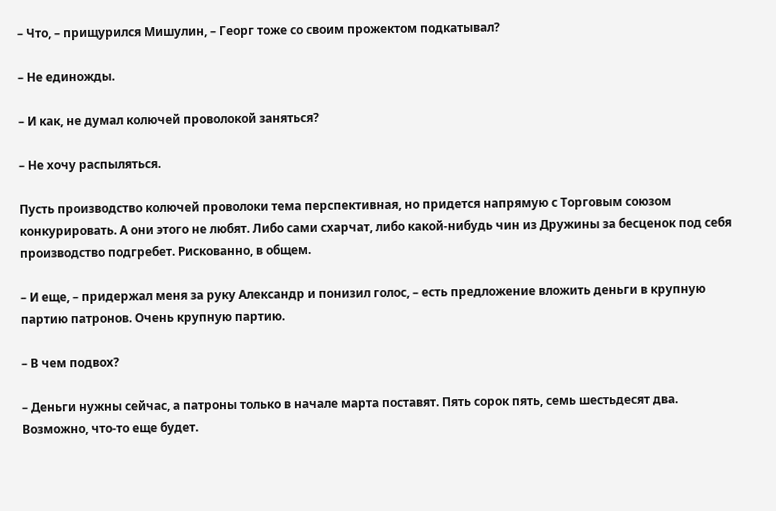– Что, – прищурился Мишулин, – Георг тоже со своим прожектом подкатывал?

– Не единожды.

– И как, не думал колючей проволокой заняться?

– Не хочу распыляться.

Пусть производство колючей проволоки тема перспективная, но придется напрямую с Торговым союзом конкурировать. А они этого не любят. Либо сами схарчат, либо какой-нибудь чин из Дружины за бесценок под себя производство подгребет. Рискованно, в общем.

– И еще, – придержал меня за руку Александр и понизил голос, – есть предложение вложить деньги в крупную партию патронов. Очень крупную партию.

– В чем подвох?

– Деньги нужны сейчас, а патроны только в начале марта поставят. Пять сорок пять, семь шестьдесят два. Возможно, что-то еще будет.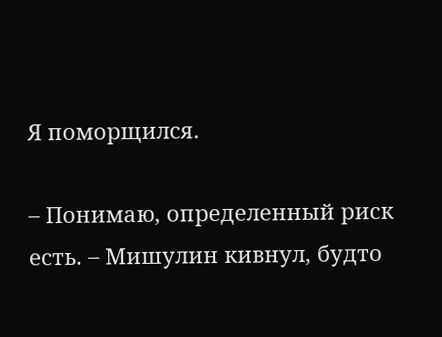Я поморщился.

– Понимаю, определенный риск есть. – Мишулин кивнул, будто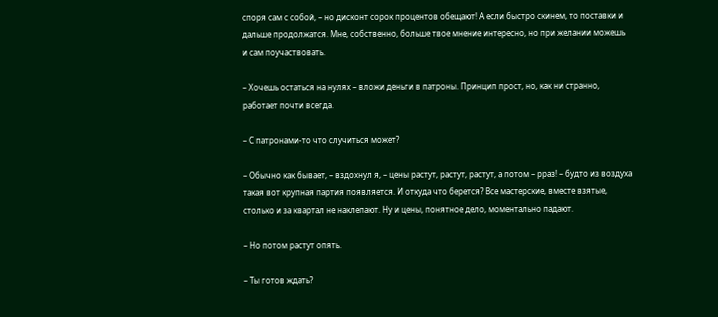споря сам с собой, – но дисконт сорок процентов обещают! А если быстро скинем, то поставки и дальше продолжатся. Мне, собственно, больше твое мнение интересно, но при желании можешь и сам поучаствовать.

– Хочешь остаться на нулях – вложи деньги в патроны. Принцип прост, но, как ни странно, работает почти всегда.

– С патронами-то что случиться может?

– Обычно как бывает, – вздохнул я, – цены растут, растут, растут, а потом – рраз! – будто из воздуха такая вот крупная партия появляется. И откуда что берется? Все мастерские, вместе взятые, столько и за квартал не наклепают. Ну и цены, понятное дело, моментально падают.

– Но потом растут опять.

– Ты готов ждать?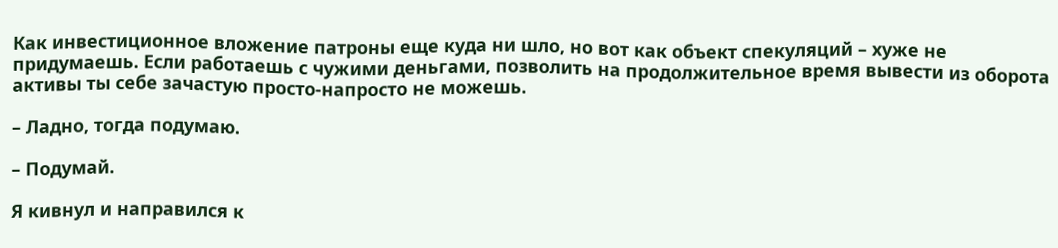Как инвестиционное вложение патроны еще куда ни шло, но вот как объект спекуляций – хуже не придумаешь. Если работаешь с чужими деньгами, позволить на продолжительное время вывести из оборота активы ты себе зачастую просто-напросто не можешь.

– Ладно, тогда подумаю.

– Подумай.

Я кивнул и направился к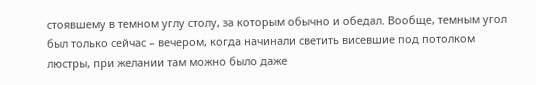стоявшему в темном углу столу, за которым обычно и обедал. Вообще, темным угол был только сейчас – вечером, когда начинали светить висевшие под потолком люстры, при желании там можно было даже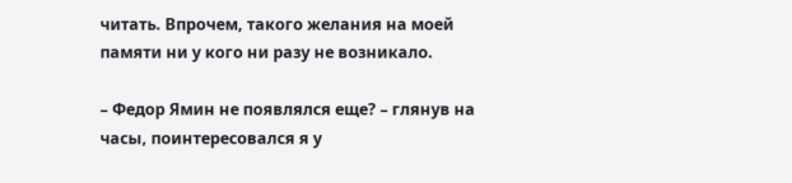читать. Впрочем, такого желания на моей памяти ни у кого ни разу не возникало.

– Федор Ямин не появлялся еще? – глянув на часы, поинтересовался я у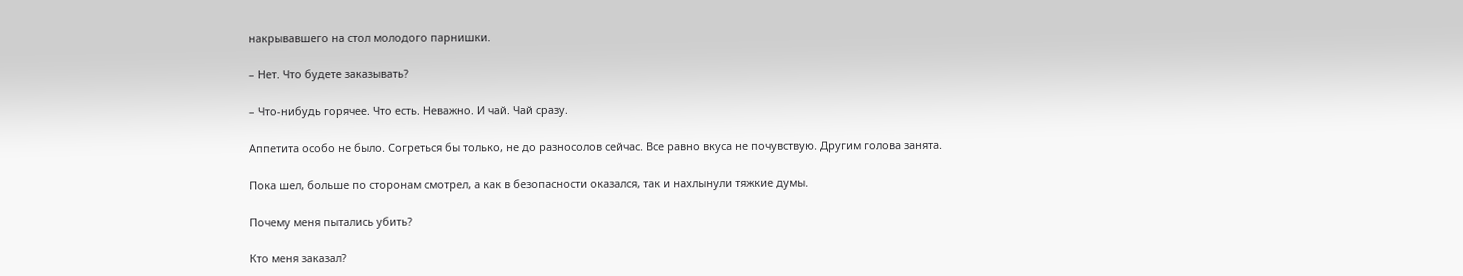накрывавшего на стол молодого парнишки.

– Нет. Что будете заказывать?

– Что-нибудь горячее. Что есть. Неважно. И чай. Чай сразу.

Аппетита особо не было. Согреться бы только, не до разносолов сейчас. Все равно вкуса не почувствую. Другим голова занята.

Пока шел, больше по сторонам смотрел, а как в безопасности оказался, так и нахлынули тяжкие думы.

Почему меня пытались убить?

Кто меня заказал?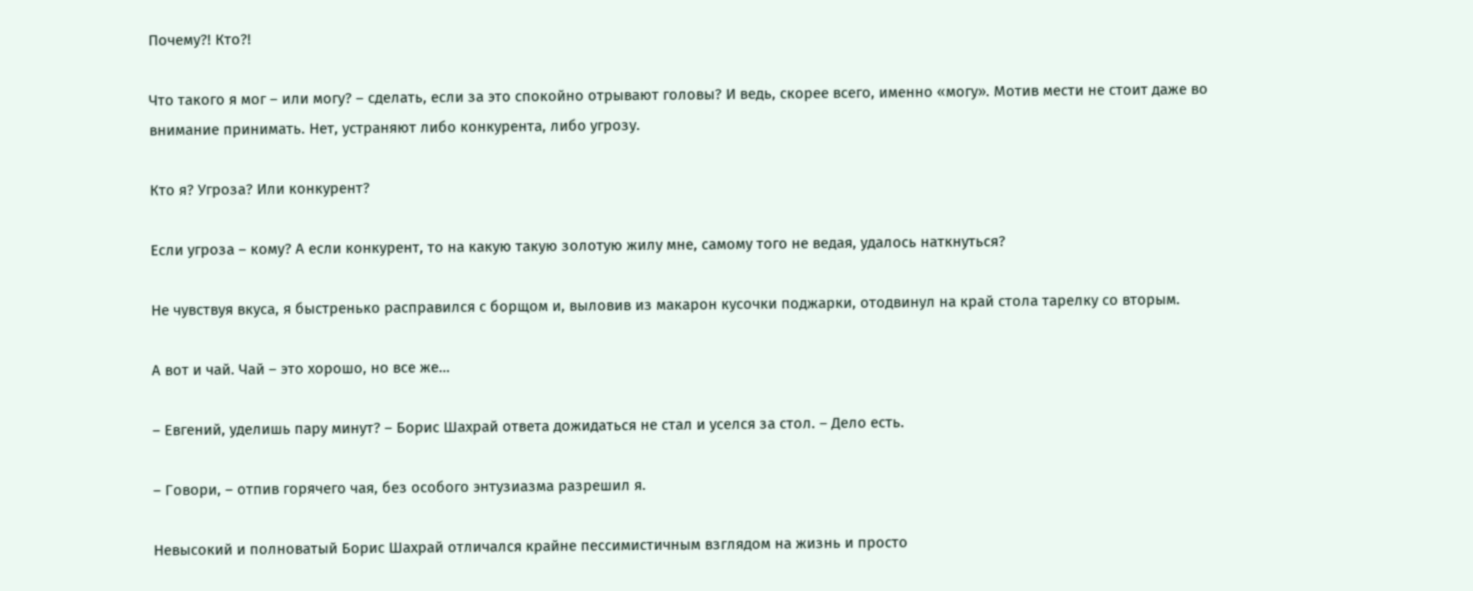Почему?! Кто?!

Что такого я мог – или могу? – сделать, если за это спокойно отрывают головы? И ведь, скорее всего, именно «могу». Мотив мести не стоит даже во внимание принимать. Нет, устраняют либо конкурента, либо угрозу.

Кто я? Угроза? Или конкурент?

Если угроза – кому? А если конкурент, то на какую такую золотую жилу мне, самому того не ведая, удалось наткнуться?

Не чувствуя вкуса, я быстренько расправился с борщом и, выловив из макарон кусочки поджарки, отодвинул на край стола тарелку со вторым.

А вот и чай. Чай – это хорошо, но все же…

– Евгений, уделишь пару минут? – Борис Шахрай ответа дожидаться не стал и уселся за стол. – Дело есть.

– Говори, – отпив горячего чая, без особого энтузиазма разрешил я.

Невысокий и полноватый Борис Шахрай отличался крайне пессимистичным взглядом на жизнь и просто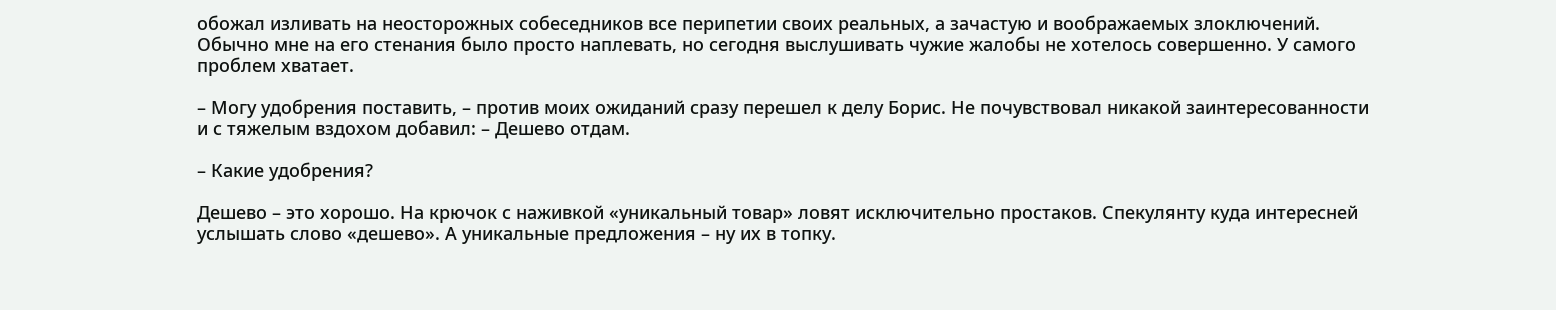обожал изливать на неосторожных собеседников все перипетии своих реальных, а зачастую и воображаемых злоключений. Обычно мне на его стенания было просто наплевать, но сегодня выслушивать чужие жалобы не хотелось совершенно. У самого проблем хватает.

– Могу удобрения поставить, – против моих ожиданий сразу перешел к делу Борис. Не почувствовал никакой заинтересованности и с тяжелым вздохом добавил: – Дешево отдам.

– Какие удобрения?

Дешево – это хорошо. На крючок с наживкой «уникальный товар» ловят исключительно простаков. Спекулянту куда интересней услышать слово «дешево». А уникальные предложения – ну их в топку.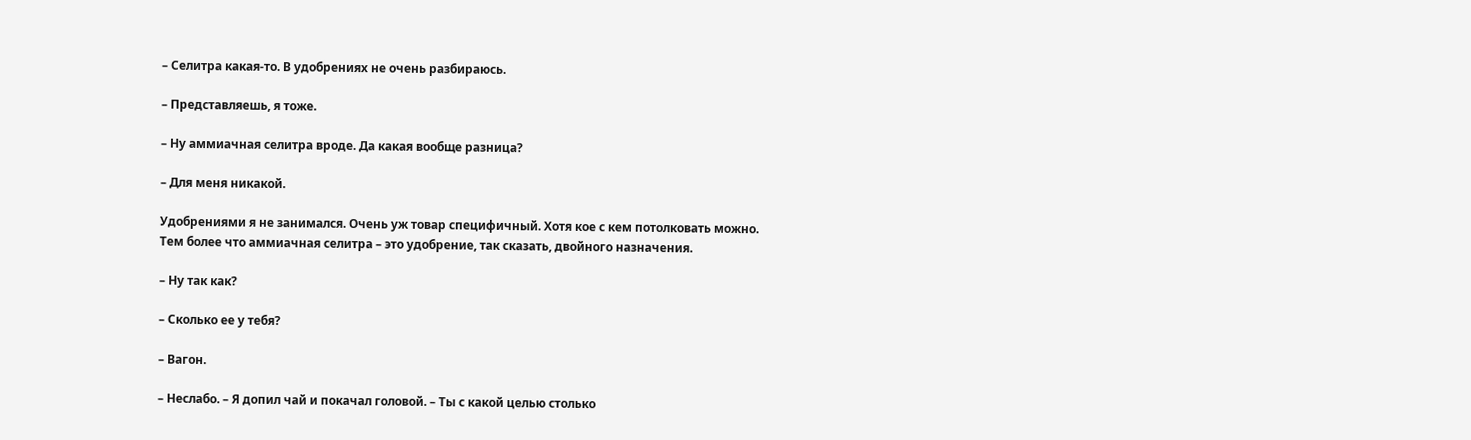– Селитра какая-то. В удобрениях не очень разбираюсь.

– Представляешь, я тоже.

– Ну аммиачная селитра вроде. Да какая вообще разница?

– Для меня никакой.

Удобрениями я не занимался. Очень уж товар специфичный. Хотя кое с кем потолковать можно. Тем более что аммиачная селитра – это удобрение, так сказать, двойного назначения.

– Ну так как?

– Сколько ее у тебя?

– Вагон.

– Неслабо. – Я допил чай и покачал головой. – Ты с какой целью столько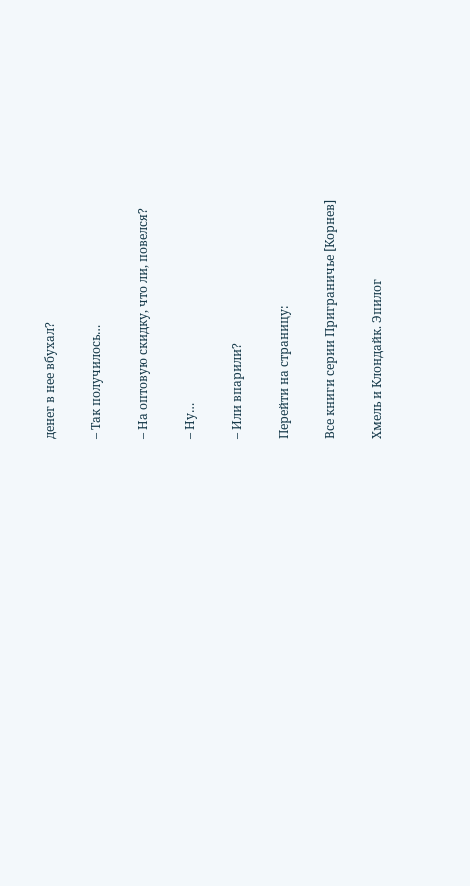денег в нее вбухал?

– Так получилось…

– На оптовую скидку, что ли, повелся?

– Ну…

– Или впарили?

Перейти на страницу:

Все книги серии Приграничье [Корнев]

Хмель и Клондайк. Эпилог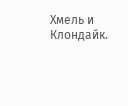Хмель и Клондайк.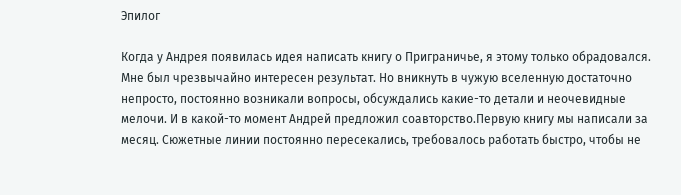Эпилог

Когда у Андрея появилась идея написать книгу о Приграничье, я этому только обрадовался. Мне был чрезвычайно интересен результат. Но вникнуть в чужую вселенную достаточно непросто, постоянно возникали вопросы, обсуждались какие-то детали и неочевидные мелочи. И в какой-то момент Андрей предложил соавторство.Первую книгу мы написали за месяц. Сюжетные линии постоянно пересекались, требовалось работать быстро, чтобы не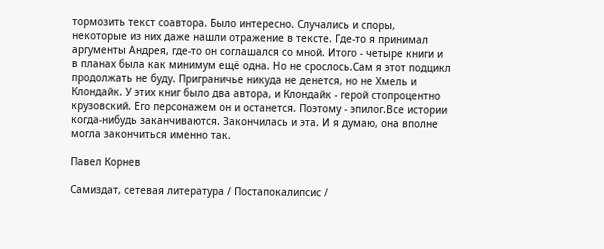тормозить текст соавтора. Было интересно. Случались и споры, некоторые из них даже нашли отражение в тексте. Где-то я принимал аргументы Андрея, где-то он соглашался со мной. Итого - четыре книги и в планах была как минимум ещё одна. Но не срослось.Сам я этот подцикл продолжать не буду. Приграничье никуда не денется, но не Хмель и Клондайк. У этих книг было два автора, и Клондайк - герой стопроцентно крузовский. Его персонажем он и останется. Поэтому - эпилог.Все истории когда-нибудь заканчиваются. Закончилась и эта. И я думаю, она вполне могла закончиться именно так.

Павел Корнев

Самиздат, сетевая литература / Постапокалипсис /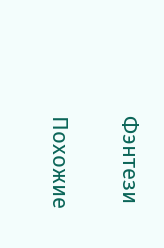Фэнтези

Похожие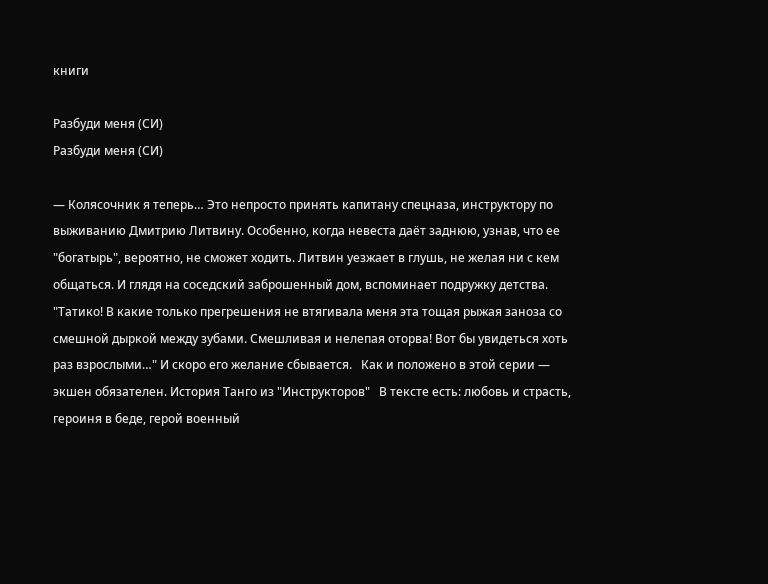книги

Разбуди меня (СИ)
Разбуди меня (СИ)

— Колясочник я теперь… Это непросто принять капитану спецназа, инструктору по выживанию Дмитрию Литвину. Особенно, когда невеста даёт заднюю, узнав, что ее "богатырь", вероятно, не сможет ходить. Литвин уезжает в глушь, не желая ни с кем общаться. И глядя на соседский заброшенный дом, вспоминает подружку детства. "Татико! В какие только прегрешения не втягивала меня эта тощая рыжая заноза со смешной дыркой между зубами. Смешливая и нелепая оторва! Вот бы увидеться хоть раз взрослыми…" И скоро его желание сбывается.   Как и положено в этой серии — экшен обязателен. История Танго из "Инструкторов"   В тексте есть: любовь и страсть, героиня в беде, герой военный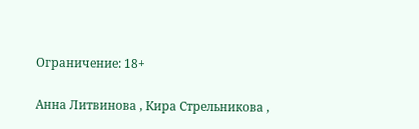Ограничение: 18+

Анна Литвинова , Кира Стрельникова ,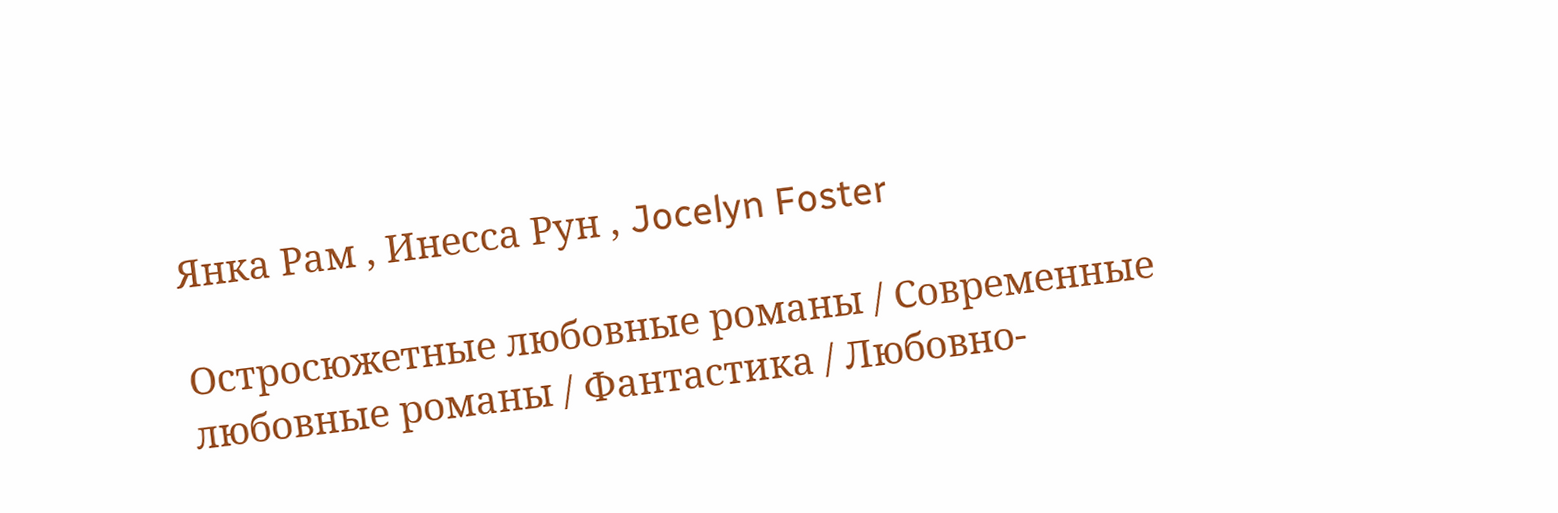Янка Рам , Инесса Рун , Jocelyn Foster

Остросюжетные любовные романы / Современные любовные романы / Фантастика / Любовно-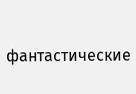фантастические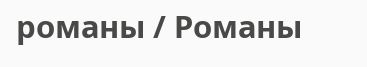романы / Романы